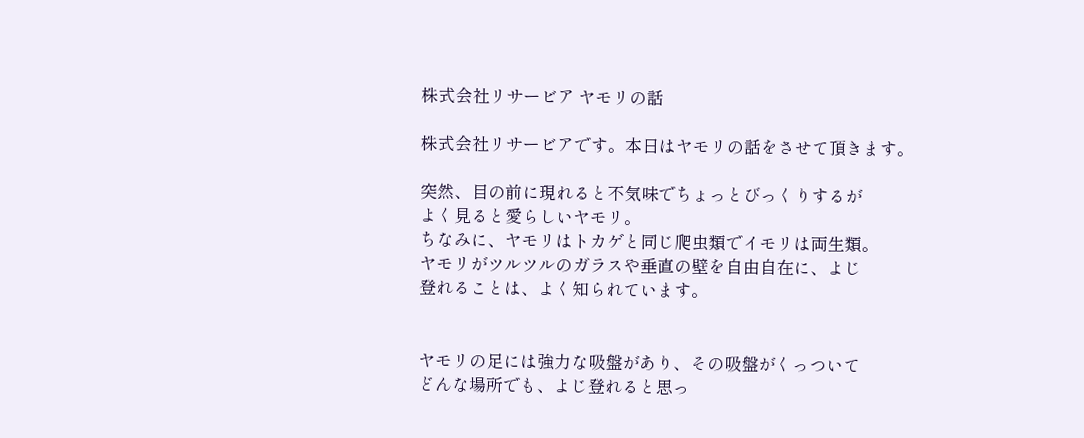株式会社リサービア ヤモリの話

株式会社リサービアです。本日はヤモリの話をさせて頂きます。

突然、目の前に現れると不気味でちょっとびっくりするが
よく見ると愛らしいヤモリ。
ちなみに、ヤモリはトカゲと同じ爬虫類でイモリは両生類。
ヤモリがツルツルのガラスや垂直の壁を自由自在に、よじ
登れることは、よく知られています。


ヤモリの足には強力な吸盤があり、その吸盤がくっついて
どんな場所でも、よじ登れると思っ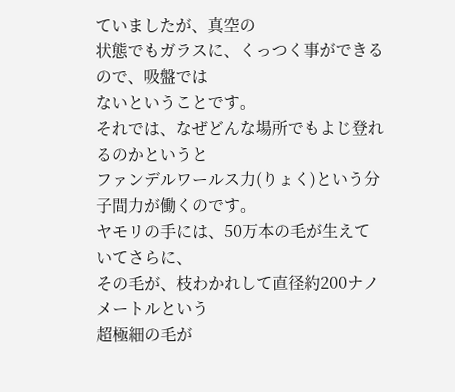ていましたが、真空の
状態でもガラスに、くっつく事ができるので、吸盤では
ないということです。
それでは、なぜどんな場所でもよじ登れるのかというと
ファンデルワールス力(りょく)という分子間力が働くのです。
ヤモリの手には、50万本の毛が生えていてさらに、
その毛が、枝わかれして直径約200ナノメートルという
超極細の毛が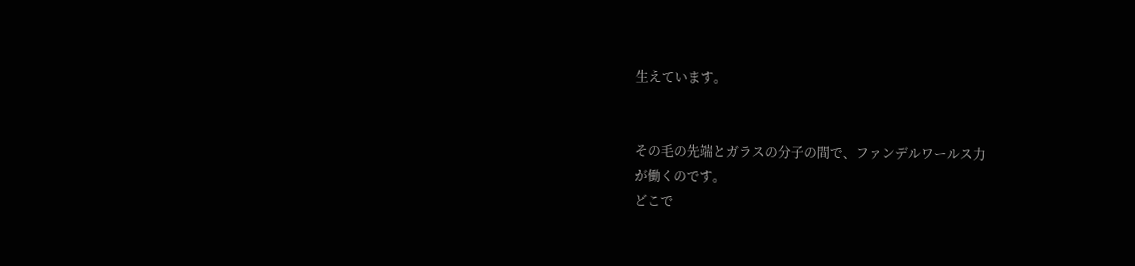生えています。


その毛の先端とガラスの分子の間で、ファンデルワールス力
が働くのです。
どこで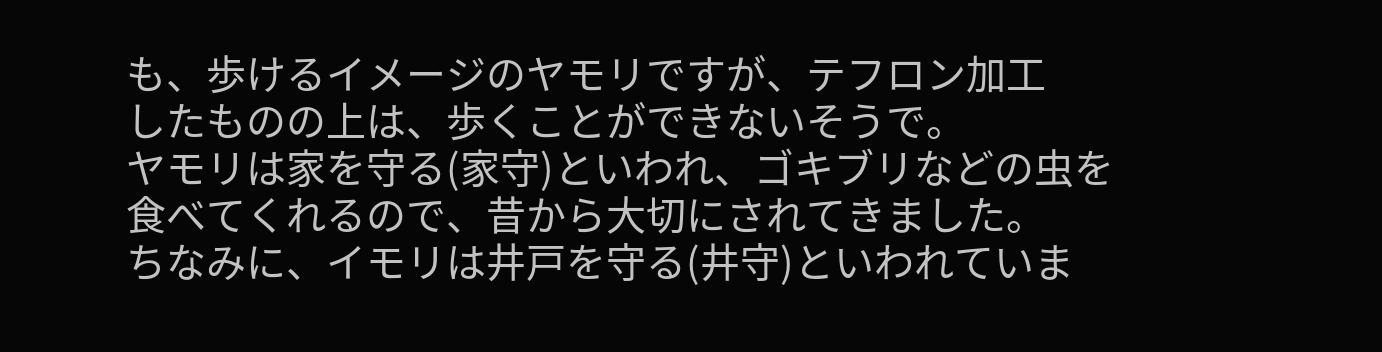も、歩けるイメージのヤモリですが、テフロン加工
したものの上は、歩くことができないそうで。
ヤモリは家を守る(家守)といわれ、ゴキブリなどの虫を
食べてくれるので、昔から大切にされてきました。
ちなみに、イモリは井戸を守る(井守)といわれていま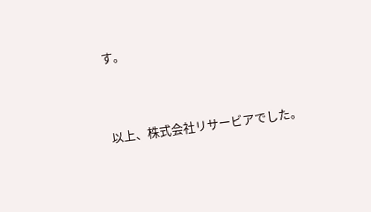す。


以上、株式会社リサービアでした。